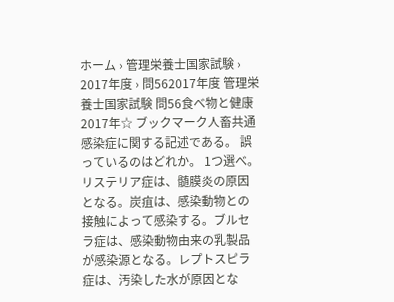ホーム › 管理栄養士国家試験 › 2017年度 › 問562017年度 管理栄養士国家試験 問56食べ物と健康2017年☆ ブックマーク人畜共通感染症に関する記述である。 誤っているのはどれか。 1つ選べ。リステリア症は、髄膜炎の原因となる。炭疽は、感染動物との接触によって感染する。ブルセラ症は、感染動物由来の乳製品が感染源となる。レプトスピラ症は、汚染した水が原因とな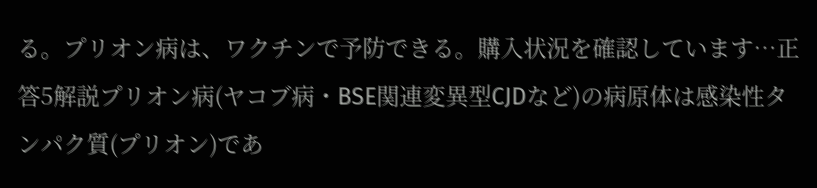る。プリオン病は、ワクチンで予防できる。購入状況を確認しています…正答5解説プリオン病(ヤコブ病・BSE関連変異型CJDなど)の病原体は感染性タンパク質(プリオン)であ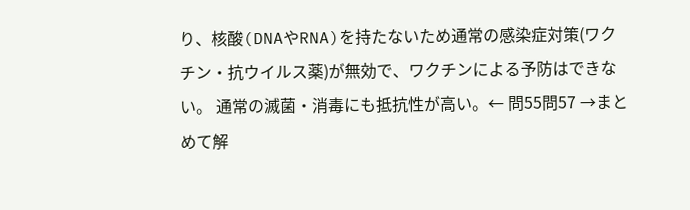り、核酸(DNAやRNA)を持たないため通常の感染症対策(ワクチン・抗ウイルス薬)が無効で、ワクチンによる予防はできない。 通常の滅菌・消毒にも抵抗性が高い。← 問55問57 →まとめて解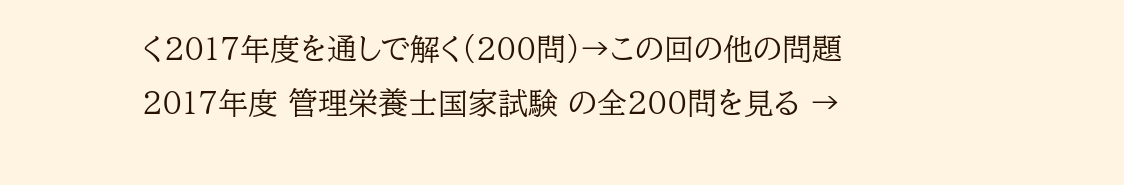く2017年度を通しで解く(200問)→この回の他の問題2017年度 管理栄養士国家試験 の全200問を見る →